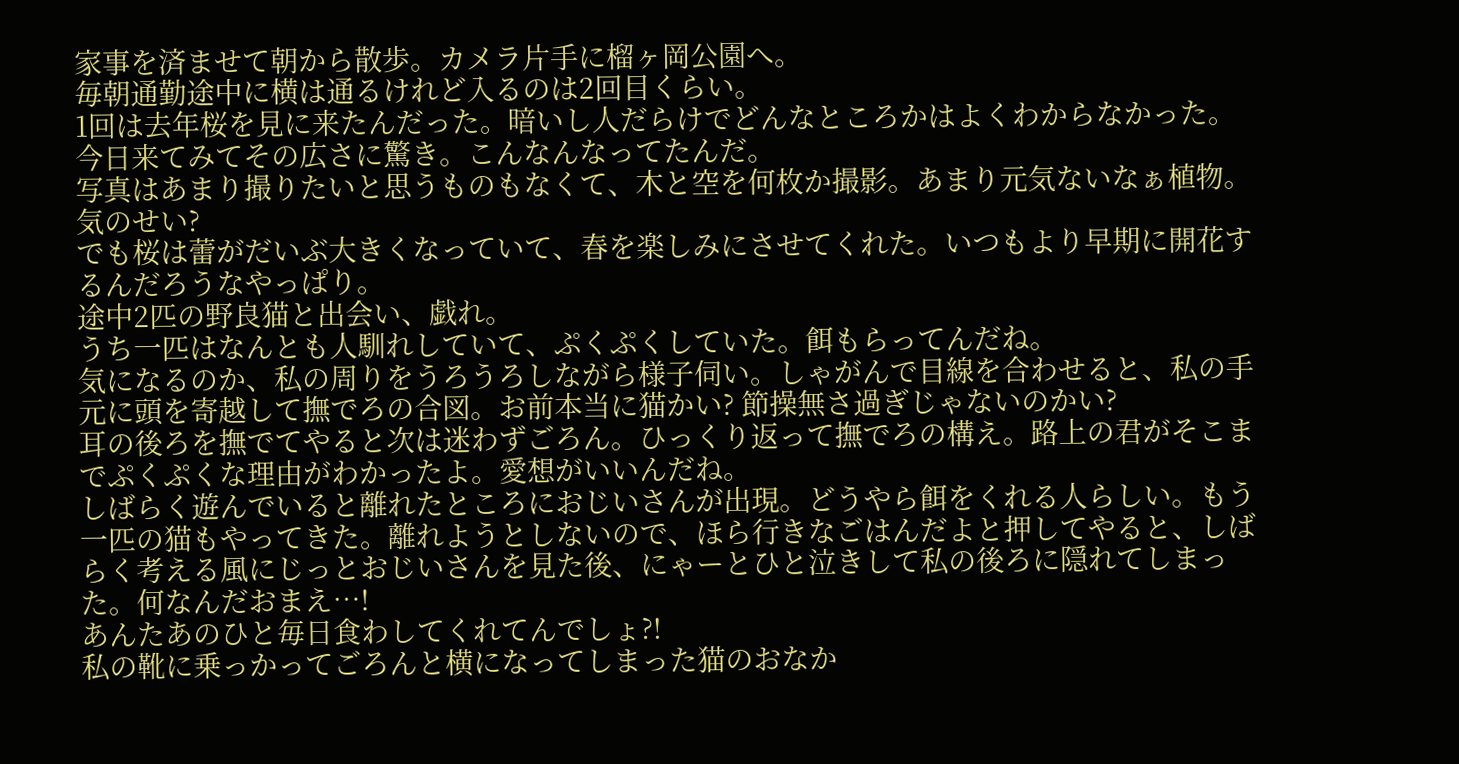家事を済ませて朝から散歩。カメラ片手に榴ヶ岡公園へ。
毎朝通勤途中に横は通るけれど入るのは2回目くらい。
1回は去年桜を見に来たんだった。暗いし人だらけでどんなところかはよくわからなかった。
今日来てみてその広さに驚き。こんなんなってたんだ。
写真はあまり撮りたいと思うものもなくて、木と空を何枚か撮影。あまり元気ないなぁ植物。気のせい?
でも桜は蕾がだいぶ大きくなっていて、春を楽しみにさせてくれた。いつもより早期に開花するんだろうなやっぱり。
途中2匹の野良猫と出会い、戯れ。
うち一匹はなんとも人馴れしていて、ぷくぷくしていた。餌もらってんだね。
気になるのか、私の周りをうろうろしながら様子伺い。しゃがんで目線を合わせると、私の手元に頭を寄越して撫でろの合図。お前本当に猫かい? 節操無さ過ぎじゃないのかい?
耳の後ろを撫でてやると次は迷わずごろん。ひっくり返って撫でろの構え。路上の君がそこまでぷくぷくな理由がわかったよ。愛想がいいんだね。
しばらく遊んでいると離れたところにおじいさんが出現。どうやら餌をくれる人らしい。もう一匹の猫もやってきた。離れようとしないので、ほら行きなごはんだよと押してやると、しばらく考える風にじっとおじいさんを見た後、にゃーとひと泣きして私の後ろに隠れてしまった。何なんだおまえ…!
あんたあのひと毎日食わしてくれてんでしょ?!
私の靴に乗っかってごろんと横になってしまった猫のおなか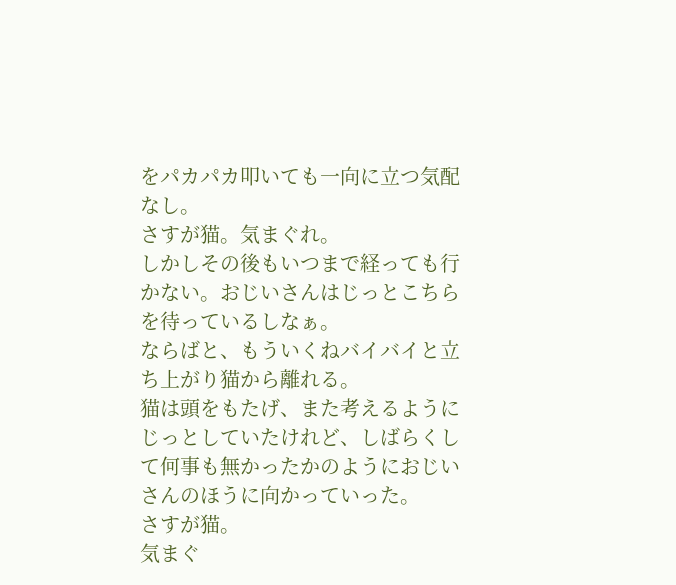をパカパカ叩いても一向に立つ気配なし。
さすが猫。気まぐれ。
しかしその後もいつまで経っても行かない。おじいさんはじっとこちらを待っているしなぁ。
ならばと、もういくねバイバイと立ち上がり猫から離れる。
猫は頭をもたげ、また考えるようにじっとしていたけれど、しばらくして何事も無かったかのようにおじいさんのほうに向かっていった。
さすが猫。
気まぐ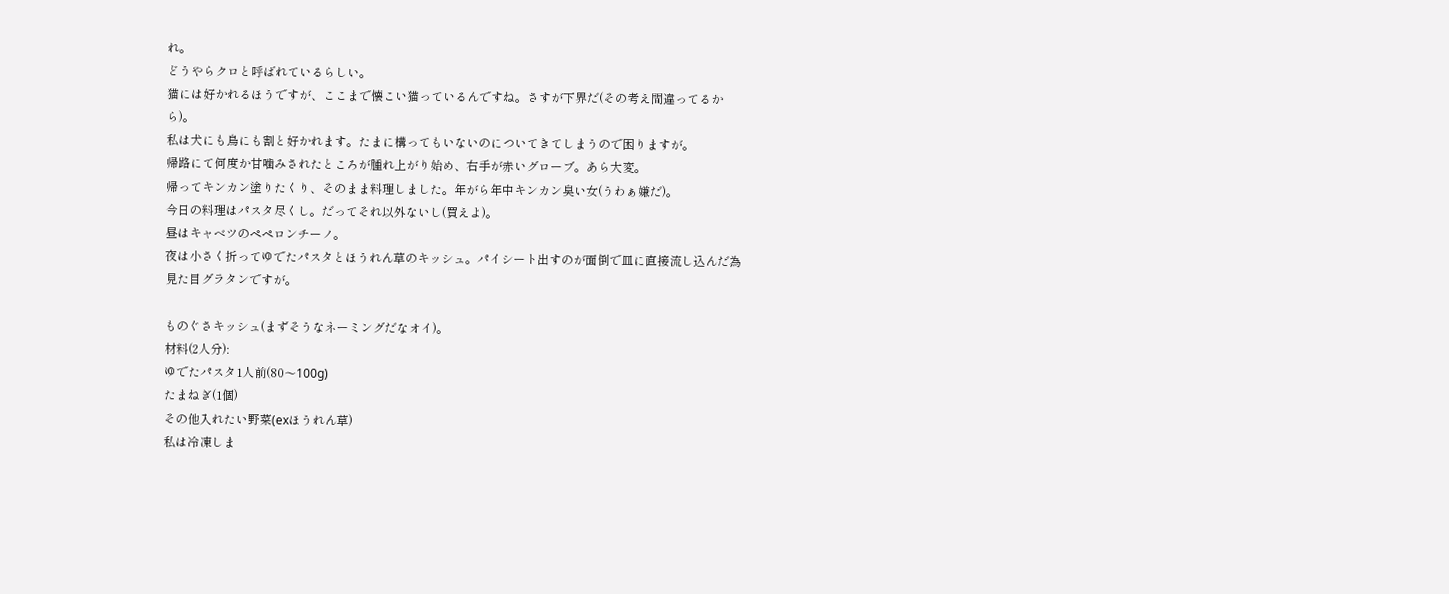れ。
どうやらクロと呼ばれているらしい。
猫には好かれるほうですが、ここまで懐こい猫っているんですね。さすが下界だ(その考え間違ってるから)。
私は犬にも鳥にも割と好かれます。たまに構ってもいないのについてきてしまうので困りますが。
帰路にて何度か甘噛みされたところが腫れ上がり始め、右手が赤いグローブ。あら大変。
帰ってキンカン塗りたくり、そのまま料理しました。年がら年中キンカン臭い女(うわぁ嫌だ)。
今日の料理はパスタ尽くし。だってそれ以外ないし(買えよ)。
昼はキャベツのペペロンチーノ。
夜は小さく折ってゆでたパスタとほうれん草のキッシュ。パイシート出すのが面倒で皿に直接流し込んだ為見た目グラタンですが。

ものぐさキッシュ(まずそうなネーミングだなオイ)。
材料(2人分):
ゆでたパスタ1人前(80〜100g)
たまねぎ(1個)
その他入れたい野菜(exほうれん草)
私は冷凍しま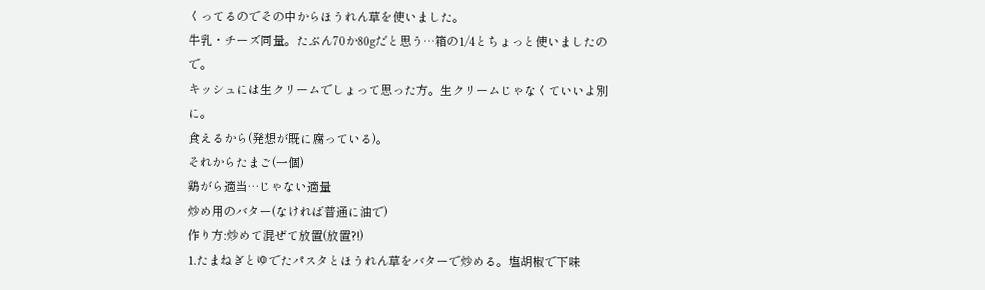くってるのでその中からほうれん草を使いました。
牛乳・チーズ同量。たぶん70か80gだと思う…箱の1/4とちょっと使いましたので。
キッシュには生クリームでしょって思った方。生クリームじゃなくていいよ別に。
食えるから(発想が既に腐っている)。
それからたまご(一個)
鶏がら適当…じゃない適量
炒め用のバター(なければ普通に油で)
作り方:炒めて混ぜて放置(放置?!)
1.たまねぎとゆでたパスタとほうれん草をバターで炒める。塩胡椒で下味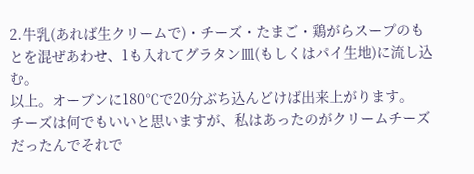2.牛乳(あれば生クリームで)・チーズ・たまご・鶏がらスープのもとを混ぜあわせ、1も入れてグラタン皿(もしくはパイ生地)に流し込む。
以上。オーブンに180℃で20分ぶち込んどけば出来上がります。
チーズは何でもいいと思いますが、私はあったのがクリームチーズだったんでそれで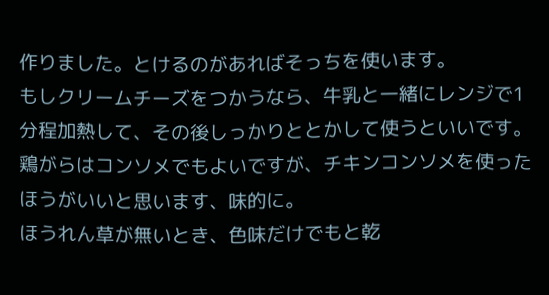作りました。とけるのがあればそっちを使います。
もしクリームチーズをつかうなら、牛乳と一緒にレンジで1分程加熱して、その後しっかりととかして使うといいです。
鶏がらはコンソメでもよいですが、チキンコンソメを使ったほうがいいと思います、味的に。
ほうれん草が無いとき、色味だけでもと乾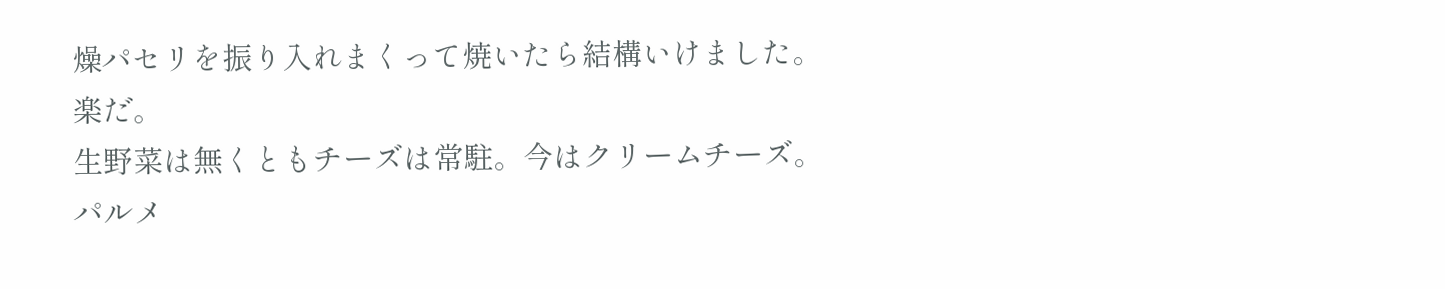燥パセリを振り入れまくって焼いたら結構いけました。
楽だ。
生野菜は無くともチーズは常駐。今はクリームチーズ。
パルメ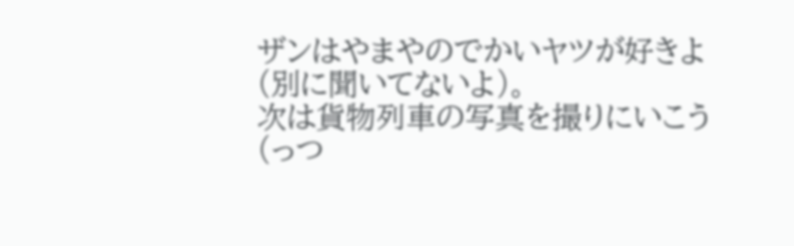ザンはやまやのでかいヤツが好きよ(別に聞いてないよ)。
次は貨物列車の写真を撮りにいこう(っつ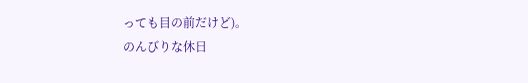っても目の前だけど)。
のんびりな休日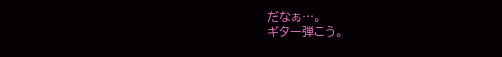だなぁ…。
ギター弾こう。